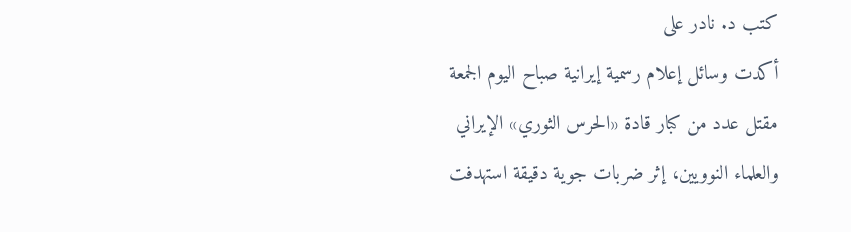كتب د. نادر على
أكدت وسائل إعلام رسمية إيرانية صباح اليوم الجمعة مقتل عدد من كبار قادة «الحرس الثوري» الإيراني والعلماء النوويين، إثر ضربات جوية دقيقة استهدفت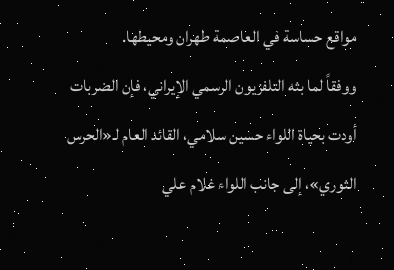مواقع حساسة في العاصمة طهران ومحيطها.
ووفقاً لما بثه التلفزيون الرسمي الإيراني، فإن الضربات أودت بحياة اللواء حسين سلامي، القائد العام لـ«الحرس الثوري»، إلى جانب اللواء غلام علي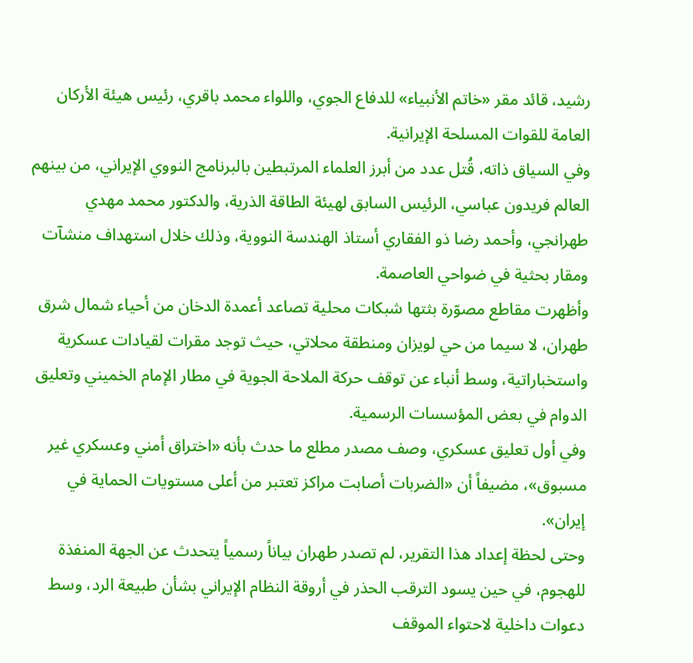رشيد، قائد مقر «خاتم الأنبياء» للدفاع الجوي، واللواء محمد باقري، رئيس هيئة الأركان العامة للقوات المسلحة الإيرانية.
وفي السياق ذاته، قُتل عدد من أبرز العلماء المرتبطين بالبرنامج النووي الإيراني، من بينهم العالم فريدون عباسي، الرئيس السابق لهيئة الطاقة الذرية، والدكتور محمد مهدي طهرانجي، وأحمد رضا ذو الفقاري أستاذ الهندسة النووية، وذلك خلال استهداف منشآت ومقار بحثية في ضواحي العاصمة.
وأظهرت مقاطع مصوّرة بثتها شبكات محلية تصاعد أعمدة الدخان من أحياء شمال شرق طهران، لا سيما من حي لويزان ومنطقة محلاتي، حيث توجد مقرات لقيادات عسكرية واستخباراتية، وسط أنباء عن توقف حركة الملاحة الجوية في مطار الإمام الخميني وتعليق الدوام في بعض المؤسسات الرسمية.
وفي أول تعليق عسكري، وصف مصدر مطلع ما حدث بأنه «اختراق أمني وعسكري غير مسبوق»، مضيفاً أن «الضربات أصابت مراكز تعتبر من أعلى مستويات الحماية في إيران».
وحتى لحظة إعداد هذا التقرير، لم تصدر طهران بياناً رسمياً يتحدث عن الجهة المنفذة للهجوم، في حين يسود الترقب الحذر في أروقة النظام الإيراني بشأن طبيعة الرد، وسط دعوات داخلية لاحتواء الموقف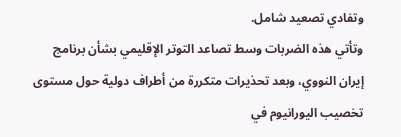وتفادي تصعيد شامل.
وتأتي هذه الضربات وسط تصاعد التوتر الإقليمي بشأن برنامج إيران النووي، وبعد تحذيرات متكررة من أطراف دولية حول مستوى تخصيب اليورانيوم في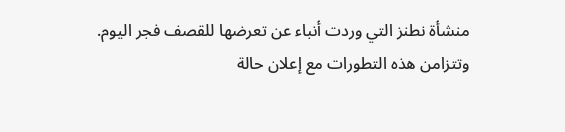منشأة نطنز التي وردت أنباء عن تعرضها للقصف فجر اليوم.
وتتزامن هذه التطورات مع إعلان حالة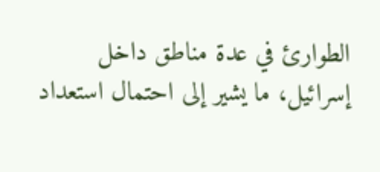الطوارئ في عدة مناطق داخل إسرائيل، ما يشير إلى احتمال استعداد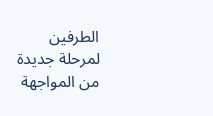الطرفين لمرحلة جديدة من المواجهة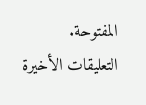المفتوحة.
التعليقات الأخيرة